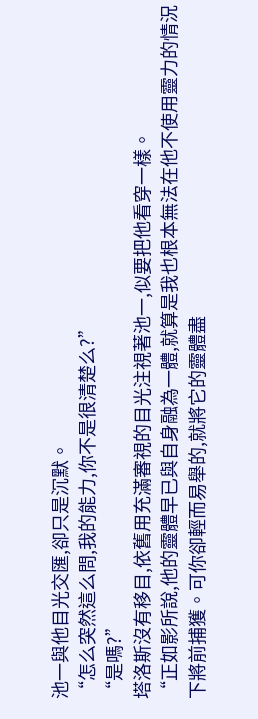池一與他目光交匯,卻只是沉默。
“怎么突然這么問,我的能力,你不是很清楚么?”
“是嗎?”
塔洛斯沒有移目,依舊用充滿審視的目光注視著池一,似要把他看穿一樣。
“正如影所說,他的靈體早已與自身融為一體,就算是我也根本無法在他不使用靈力的情況下將前捕獲。可你卻輕而易舉的,就將它的靈體盡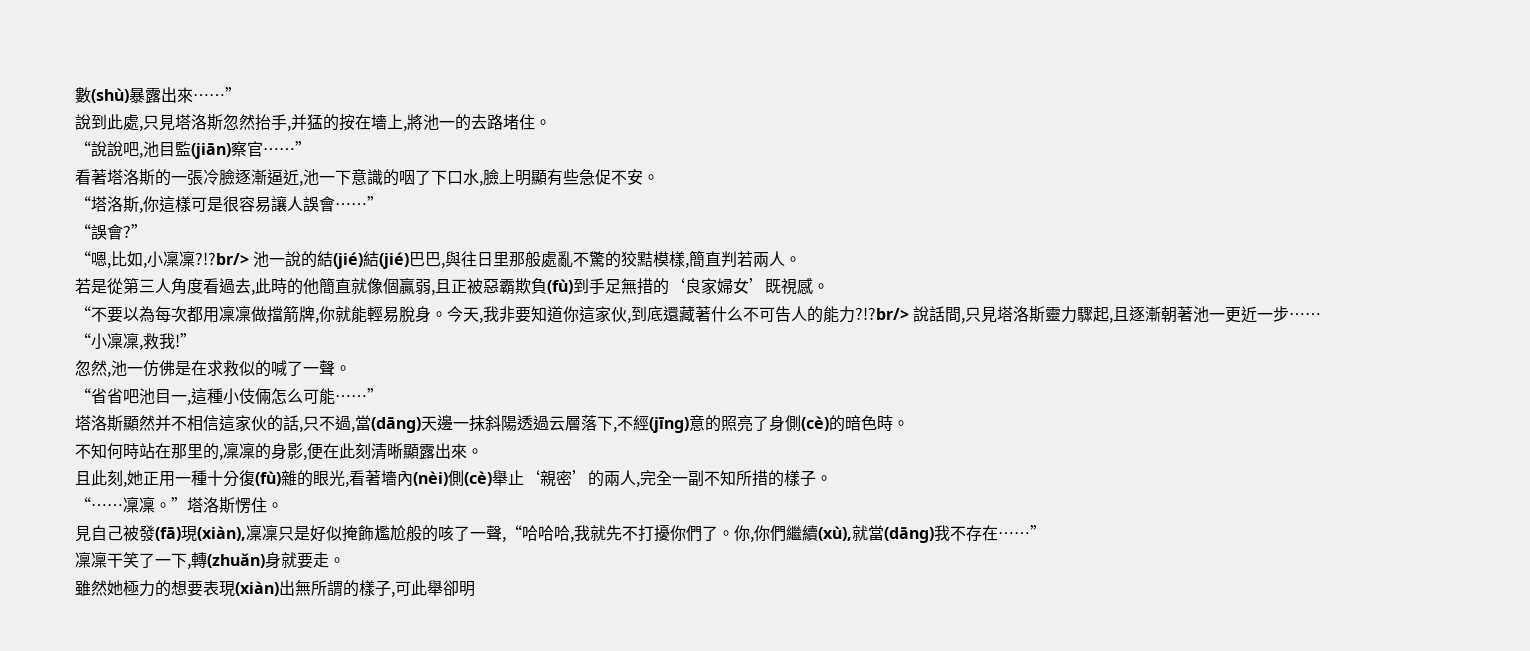數(shù)暴露出來……”
說到此處,只見塔洛斯忽然抬手,并猛的按在墻上,將池一的去路堵住。
“說說吧,池目監(jiān)察官……”
看著塔洛斯的一張冷臉逐漸逼近,池一下意識的咽了下口水,臉上明顯有些急促不安。
“塔洛斯,你這樣可是很容易讓人誤會……”
“誤會?”
“嗯,比如,小凜凜?!?br/> 池一說的結(jié)結(jié)巴巴,與往日里那般處亂不驚的狡黠模樣,簡直判若兩人。
若是從第三人角度看過去,此時的他簡直就像個贏弱,且正被惡霸欺負(fù)到手足無措的‘良家婦女’既視感。
“不要以為每次都用凜凜做擋箭牌,你就能輕易脫身。今天,我非要知道你這家伙,到底還藏著什么不可告人的能力?!?br/> 說話間,只見塔洛斯靈力驟起,且逐漸朝著池一更近一步……
“小凜凜,救我!”
忽然,池一仿佛是在求救似的喊了一聲。
“省省吧池目一,這種小伎倆怎么可能……”
塔洛斯顯然并不相信這家伙的話,只不過,當(dāng)天邊一抹斜陽透過云層落下,不經(jīng)意的照亮了身側(cè)的暗色時。
不知何時站在那里的,凜凜的身影,便在此刻清晰顯露出來。
且此刻,她正用一種十分復(fù)雜的眼光,看著墻內(nèi)側(cè)舉止‘親密’的兩人,完全一副不知所措的樣子。
“……凜凜。”塔洛斯愣住。
見自己被發(fā)現(xiàn),凜凜只是好似掩飾尷尬般的咳了一聲,“哈哈哈,我就先不打擾你們了。你,你們繼續(xù),就當(dāng)我不存在……”
凜凜干笑了一下,轉(zhuǎn)身就要走。
雖然她極力的想要表現(xiàn)出無所謂的樣子,可此舉卻明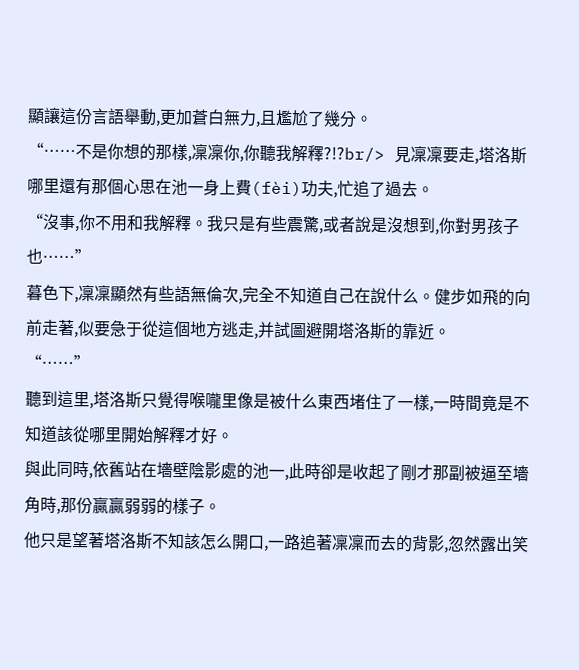顯讓這份言語舉動,更加蒼白無力,且尷尬了幾分。
“……不是你想的那樣,凜凜你,你聽我解釋?!?br/> 見凜凜要走,塔洛斯哪里還有那個心思在池一身上費(fèi)功夫,忙追了過去。
“沒事,你不用和我解釋。我只是有些震驚,或者說是沒想到,你對男孩子也……”
暮色下,凜凜顯然有些語無倫次,完全不知道自己在說什么。健步如飛的向前走著,似要急于從這個地方逃走,并試圖避開塔洛斯的靠近。
“……”
聽到這里,塔洛斯只覺得喉嚨里像是被什么東西堵住了一樣,一時間竟是不知道該從哪里開始解釋才好。
與此同時,依舊站在墻壁陰影處的池一,此時卻是收起了剛才那副被逼至墻角時,那份贏贏弱弱的樣子。
他只是望著塔洛斯不知該怎么開口,一路追著凜凜而去的背影,忽然露出笑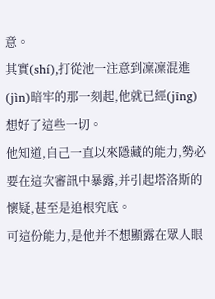意。
其實(shí),打從池一注意到凜凜混進(jìn)暗牢的那一刻起,他就已經(jīng)想好了這些一切。
他知道,自己一直以來隱藏的能力,勢必要在這次審訊中暴露,并引起塔洛斯的懷疑,甚至是追根究底。
可這份能力,是他并不想顯露在眾人眼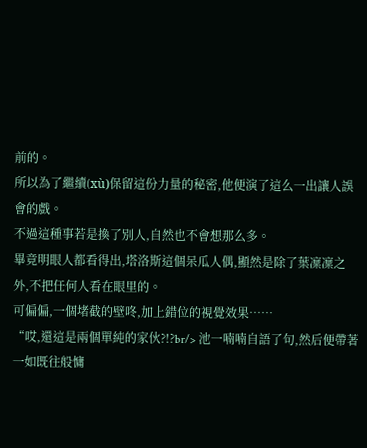前的。
所以為了繼續(xù)保留這份力量的秘密,他便演了這么一出讓人誤會的戲。
不過這種事若是換了別人,自然也不會想那么多。
畢竟明眼人都看得出,塔洛斯這個呆瓜人偶,顯然是除了葉凜凜之外,不把任何人看在眼里的。
可偏偏,一個堵截的壁咚,加上錯位的視覺效果……
“哎,還這是兩個單純的家伙?!?br/> 池一喃喃自語了句,然后便帶著一如既往般慵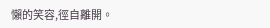懶的笑容,徑自離開。